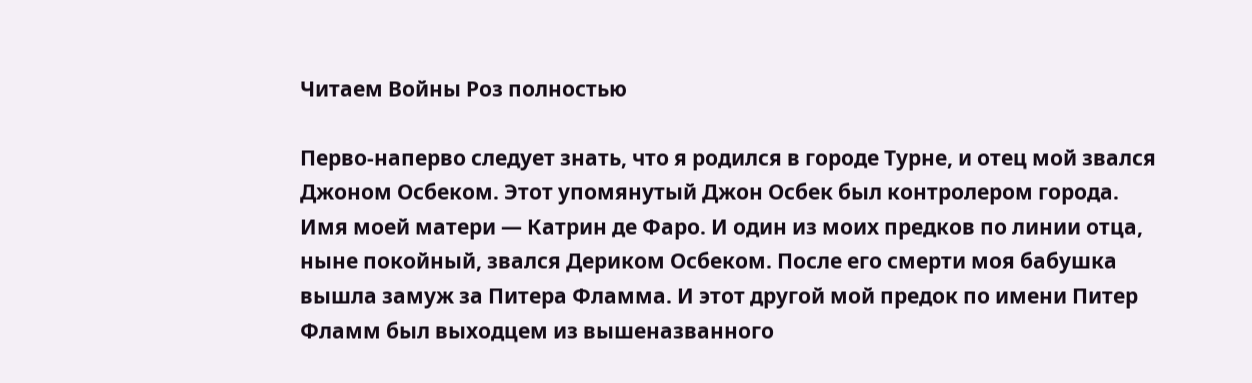Читаем Войны Роз полностью

Перво-наперво следует знать, что я родился в городе Турне, и отец мой звался Джоном Осбеком. Этот упомянутый Джон Осбек был контролером города. Имя моей матери — Катрин де Фаро. И один из моих предков по линии отца, ныне покойный, звался Дериком Осбеком. После его смерти моя бабушка вышла замуж за Питера Фламма. И этот другой мой предок по имени Питер Фламм был выходцем из вышеназванного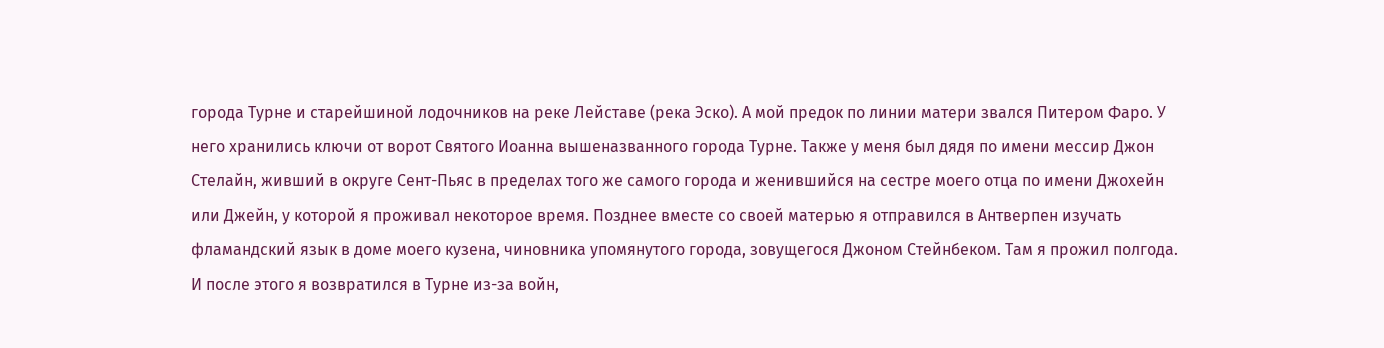города Турне и старейшиной лодочников на реке Лейставе (река Эско). А мой предок по линии матери звался Питером Фаро. У него хранились ключи от ворот Святого Иоанна вышеназванного города Турне. Также у меня был дядя по имени мессир Джон Стелайн, живший в округе Сент-Пьяс в пределах того же самого города и женившийся на сестре моего отца по имени Джохейн или Джейн, у которой я проживал некоторое время. Позднее вместе со своей матерью я отправился в Антверпен изучать фламандский язык в доме моего кузена, чиновника упомянутого города, зовущегося Джоном Стейнбеком. Там я прожил полгода. И после этого я возвратился в Турне из-за войн,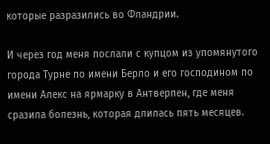которые разразились во Фландрии.

И через год меня послали с купцом из упомянутого города Турне по имени Берло и его господином по имени Алекс на ярмарку в Антверпен, где меня сразила болезнь, которая длилась пять месяцев.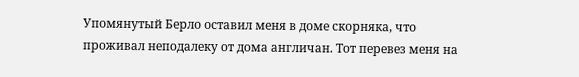Упомянутый Берло оставил меня в доме скорняка, что проживал неподалеку от дома англичан. Тот перевез меня на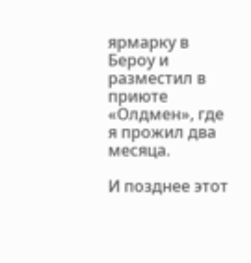ярмарку в Бероу и разместил в приюте «Олдмен», где я прожил два месяца.

И позднее этот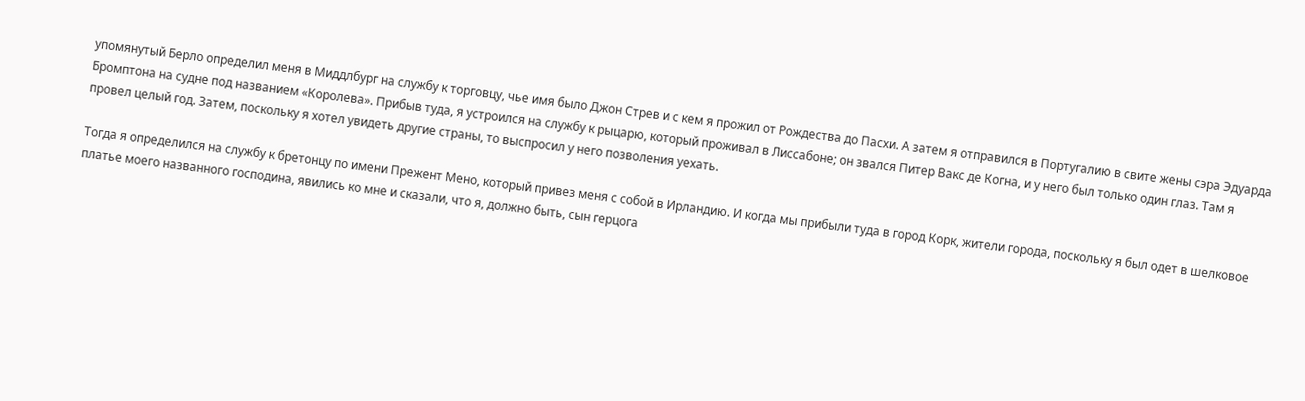упомянутый Берло определил меня в Миддлбург на службу к торговцу, чье имя было Джон Стрев и с кем я прожил от Рождества до Пасхи. А затем я отправился в Португалию в свите жены сэра Эдуарда Бромптона на судне под названием «Королева». Прибыв туда, я устроился на службу к рыцарю, который проживал в Лиссабоне; он звался Питер Вакс де Когна, и у него был только один глаз. Там я провел целый год. Затем, поскольку я хотел увидеть другие страны, то выспросил у него позволения уехать.

Тогда я определился на службу к бретонцу по имени Прежент Мено, который привез меня с собой в Ирландию. И когда мы прибыли туда в город Корк, жители города, поскольку я был одет в шелковое платье моего названного господина, явились ко мне и сказали, что я, должно быть, сын герцога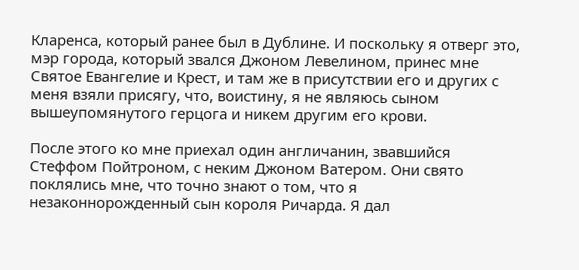Кларенса, который ранее был в Дублине. И поскольку я отверг это, мэр города, который звался Джоном Левелином, принес мне Святое Евангелие и Крест, и там же в присутствии его и других с меня взяли присягу, что, воистину, я не являюсь сыном вышеупомянутого герцога и никем другим его крови.

После этого ко мне приехал один англичанин, звавшийся Стеффом Пойтроном, с неким Джоном Ватером. Они свято поклялись мне, что точно знают о том, что я незаконнорожденный сын короля Ричарда. Я дал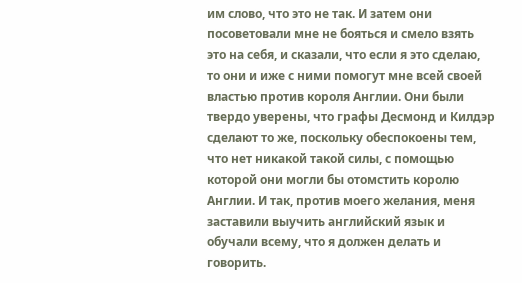им слово, что это не так. И затем они посоветовали мне не бояться и смело взять это на себя, и сказали, что если я это сделаю, то они и иже с ними помогут мне всей своей властью против короля Англии. Они были твердо уверены, что графы Десмонд и Килдэр сделают то же, поскольку обеспокоены тем, что нет никакой такой силы, с помощью которой они могли бы отомстить королю Англии. И так, против моего желания, меня заставили выучить английский язык и обучали всему, что я должен делать и говорить.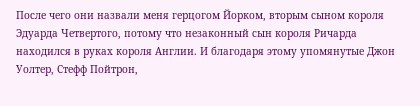После чего они назвали меня герцогом Йорком, вторым сыном короля Эдуарда Четвертого, потому что незаконный сын короля Ричарда находился в руках короля Англии. И благодаря этому упомянутые Джон Уолтер, Стефф Пойтрон,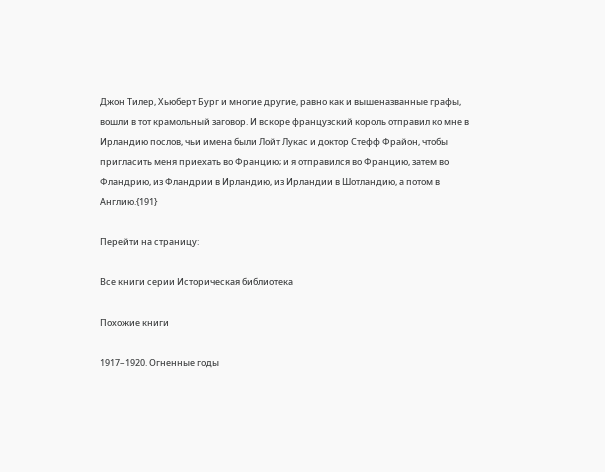Джон Тилер, Хьюберт Бург и многие другие, равно как и вышеназванные графы, вошли в тот крамольный заговор. И вскоре французский король отправил ко мне в Ирландию послов, чьи имена были Лойт Лукас и доктор Стефф Фрайон, чтобы пригласить меня приехать во Францию; и я отправился во Францию, затем во Фландрию, из Фландрии в Ирландию, из Ирландии в Шотландию, а потом в Англию.{191}

Перейти на страницу:

Все книги серии Историческая библиотека

Похожие книги

1917–1920. Огненные годы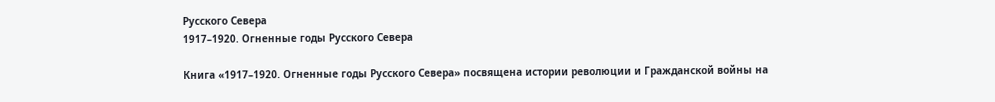Русского Севера
1917–1920. Огненные годы Русского Севера

Книга «1917–1920. Огненные годы Русского Севера» посвящена истории революции и Гражданской войны на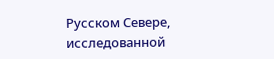Русском Севере, исследованной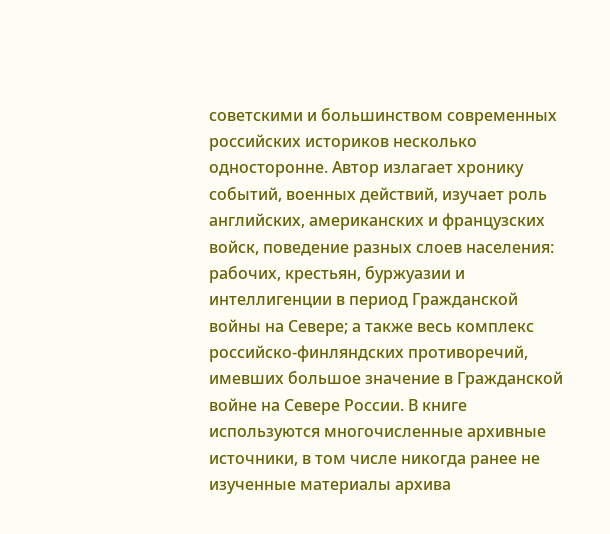советскими и большинством современных российских историков несколько односторонне. Автор излагает хронику событий, военных действий, изучает роль английских, американских и французских войск, поведение разных слоев населения: рабочих, крестьян, буржуазии и интеллигенции в период Гражданской войны на Севере; а также весь комплекс российско-финляндских противоречий, имевших большое значение в Гражданской войне на Севере России. В книге используются многочисленные архивные источники, в том числе никогда ранее не изученные материалы архива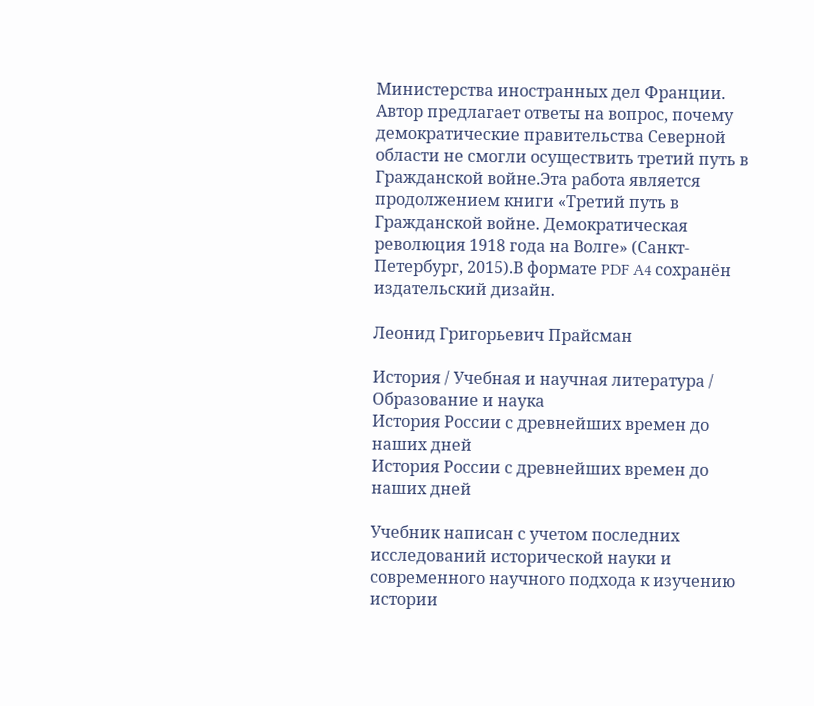Министерства иностранных дел Франции. Автор предлагает ответы на вопрос, почему демократические правительства Северной области не смогли осуществить третий путь в Гражданской войне.Эта работа является продолжением книги «Третий путь в Гражданской войне. Демократическая революция 1918 года на Волге» (Санкт-Петербург, 2015).В формате PDF A4 сохранён издательский дизайн.

Леонид Григорьевич Прайсман

История / Учебная и научная литература / Образование и наука
История России с древнейших времен до наших дней
История России с древнейших времен до наших дней

Учебник написан с учетом последних исследований исторической науки и современного научного подхода к изучению истории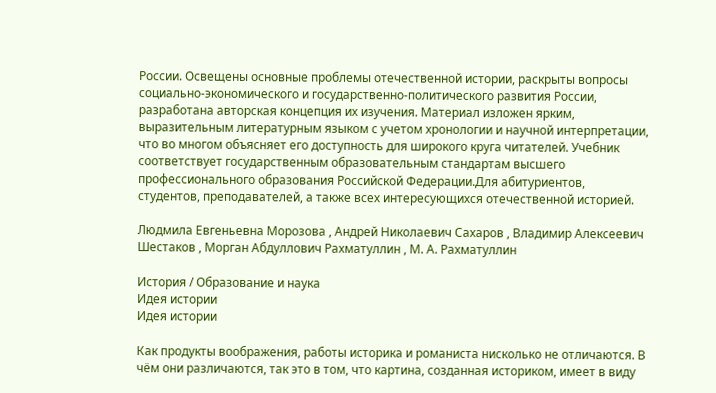России. Освещены основные проблемы отечественной истории, раскрыты вопросы социально-экономического и государственно-политического развития России, разработана авторская концепция их изучения. Материал изложен ярким, выразительным литературным языком с учетом хронологии и научной интерпретации, что во многом объясняет его доступность для широкого круга читателей. Учебник соответствует государственным образовательным стандартам высшего профессионального образования Российской Федерации.Для абитуриентов, студентов, преподавателей, а также всех интересующихся отечественной историей.

Людмила Евгеньевна Морозова , Андрей Николаевич Сахаров , Владимир Алексеевич Шестаков , Морган Абдуллович Рахматуллин , М. А. Рахматуллин

История / Образование и наука
Идея истории
Идея истории

Как продукты воображения, работы историка и романиста нисколько не отличаются. В чём они различаются, так это в том, что картина, созданная историком, имеет в виду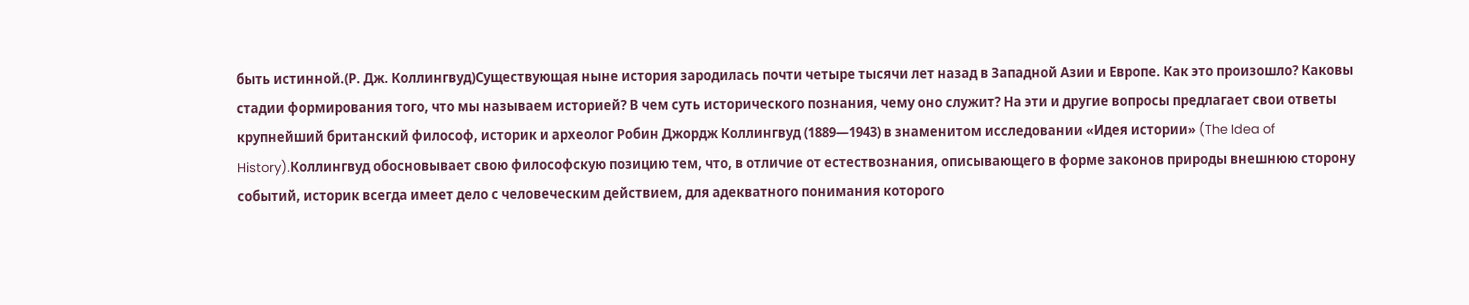быть истинной.(Р. Дж. Коллингвуд)Существующая ныне история зародилась почти четыре тысячи лет назад в Западной Азии и Европе. Как это произошло? Каковы стадии формирования того, что мы называем историей? В чем суть исторического познания, чему оно служит? На эти и другие вопросы предлагает свои ответы крупнейший британский философ, историк и археолог Робин Джордж Коллингвуд (1889—1943) в знаменитом исследовании «Идея истории» (The Idea of History).Коллингвуд обосновывает свою философскую позицию тем, что, в отличие от естествознания, описывающего в форме законов природы внешнюю сторону событий, историк всегда имеет дело с человеческим действием, для адекватного понимания которого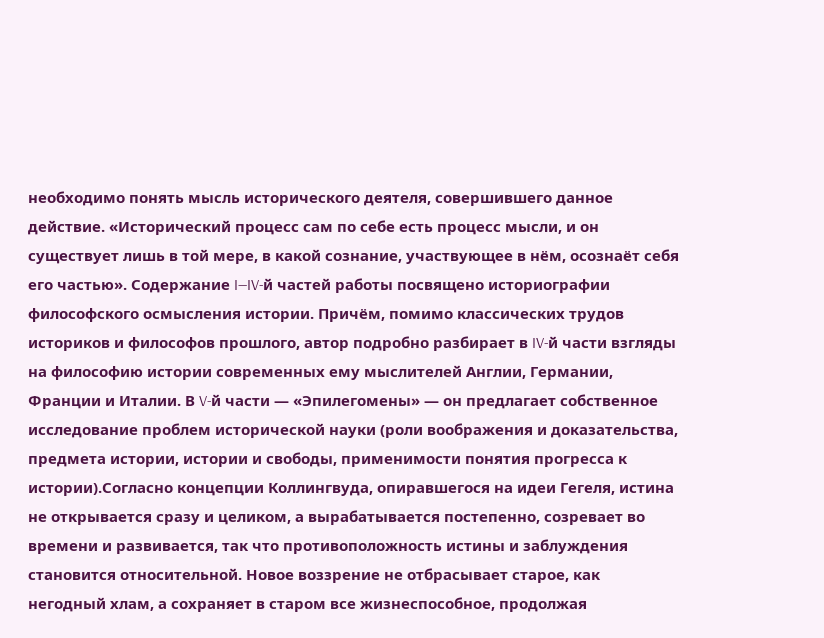необходимо понять мысль исторического деятеля, совершившего данное действие. «Исторический процесс сам по себе есть процесс мысли, и он существует лишь в той мере, в какой сознание, участвующее в нём, осознаёт себя его частью». Содержание I—IV-й частей работы посвящено историографии философского осмысления истории. Причём, помимо классических трудов историков и философов прошлого, автор подробно разбирает в IV-й части взгляды на философию истории современных ему мыслителей Англии, Германии, Франции и Италии. В V-й части — «Эпилегомены» — он предлагает собственное исследование проблем исторической науки (роли воображения и доказательства, предмета истории, истории и свободы, применимости понятия прогресса к истории).Согласно концепции Коллингвуда, опиравшегося на идеи Гегеля, истина не открывается сразу и целиком, а вырабатывается постепенно, созревает во времени и развивается, так что противоположность истины и заблуждения становится относительной. Новое воззрение не отбрасывает старое, как негодный хлам, а сохраняет в старом все жизнеспособное, продолжая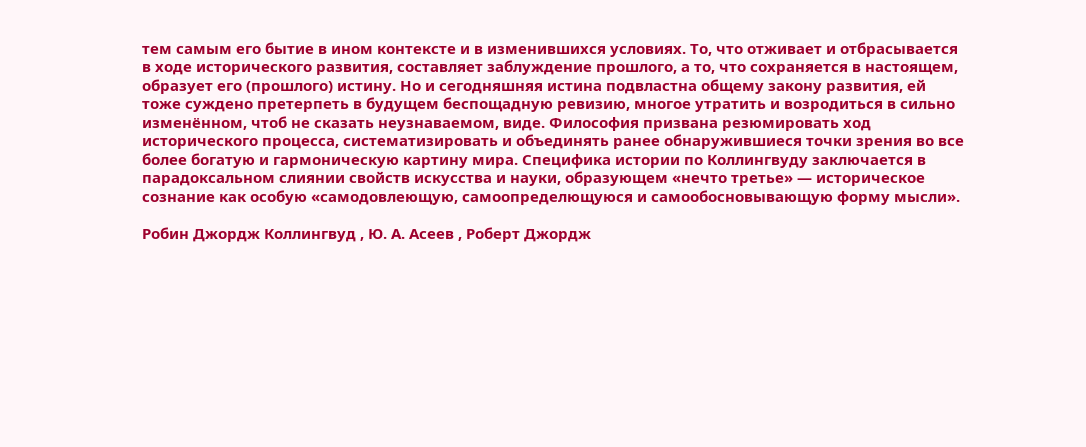тем самым его бытие в ином контексте и в изменившихся условиях. То, что отживает и отбрасывается в ходе исторического развития, составляет заблуждение прошлого, а то, что сохраняется в настоящем, образует его (прошлого) истину. Но и сегодняшняя истина подвластна общему закону развития, ей тоже суждено претерпеть в будущем беспощадную ревизию, многое утратить и возродиться в сильно изменённом, чтоб не сказать неузнаваемом, виде. Философия призвана резюмировать ход исторического процесса, систематизировать и объединять ранее обнаружившиеся точки зрения во все более богатую и гармоническую картину мира. Специфика истории по Коллингвуду заключается в парадоксальном слиянии свойств искусства и науки, образующем «нечто третье» — историческое сознание как особую «самодовлеющую, самоопределющуюся и самообосновывающую форму мысли».

Робин Джордж Коллингвуд , Ю. А. Асеев , Роберт Джордж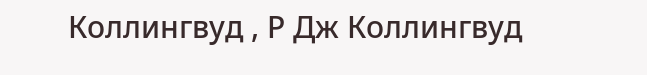Коллингвуд , Р Дж Коллингвуд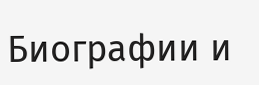Биографии и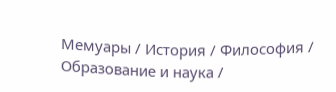Мемуары / История / Философия / Образование и наука /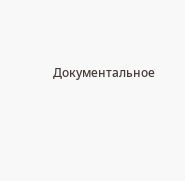Документальное